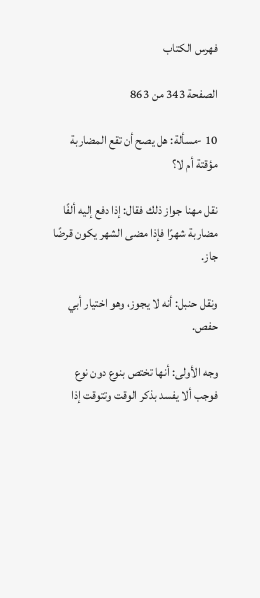فهرس الكتاب

الصفحة 343 من 863

10 -مسألة: هل يصح أن تقع المضاربة مؤقتة أم لا؟

نقل مهنا جواز ذلك فقال: إذا دفع إليه ألفًا مضاربة شهرًا فإذا مضى الشهر يكون قرضًا جاز.

ونقل حنبل: أنه لا يجوز، وهو اختيار أبي حفص.

وجه الأولى: أنها تختص بنوع دون نوع فوجب ألا يفسد بذكر الوقت وتتوقت إذا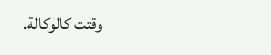وقتت كالوكالة.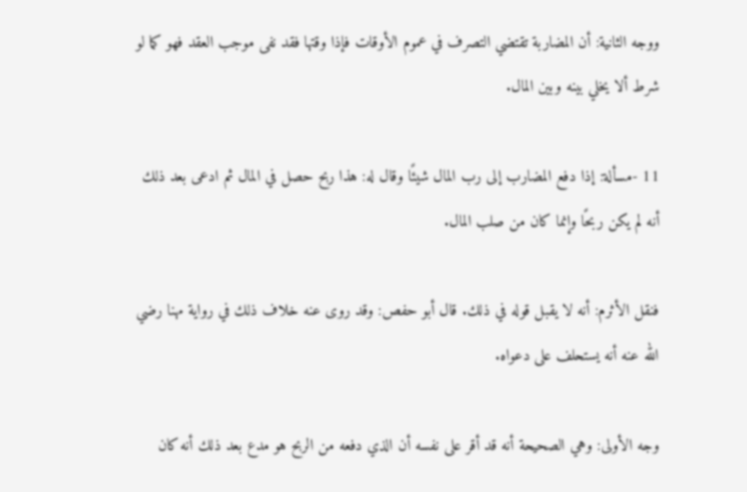ووجه الثانية: أن المضاربة تقتضي التصرف في عموم الأوقات فإذا وقتها فقد نفى موجب العقد فهو كما لو شرط ألا يخلي بينه وبين المال.

11 -مسألة: إذا دفع المضارب إلى رب المال شيئًا وقال له: هذا ربح حصل في المال ثم ادعى بعد ذلك أنه لم يكن ربحًا وإنما كان من صلب المال.

فنقل الأثرم: أنه لا يقبل قوله في ذلك. قال أبو حفص: وقد روى عنه خلاف ذلك في رواية مهنا رضي الله عنه أنه يستحلف على دعواه.

وجه الأولى: وهي الصحيحة أنه قد أقر على نفسه أن الذي دفعه من الربح هو مدع بعد ذلك أنه كان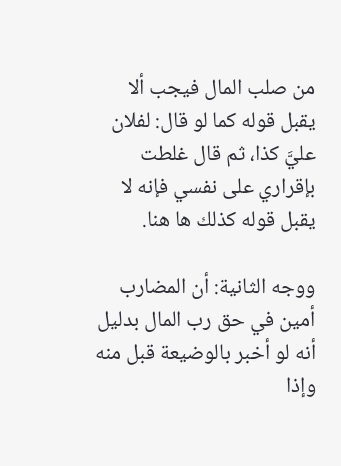من صلب المال فيجب ألا يقبل قوله كما لو قال: لفلان عليَّ كذا، ثم قال غلطت بإقراري على نفسي فإنه لا يقبل قوله كذلك ها هنا.

ووجه الثانية: أن المضارب أمين في حق رب المال بدليل أنه لو أخبر بالوضيعة قبل منه وإذا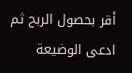أقر بحصول الربح ثم ادعى الوضيعة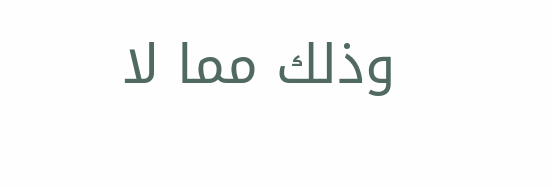وذلك مما لا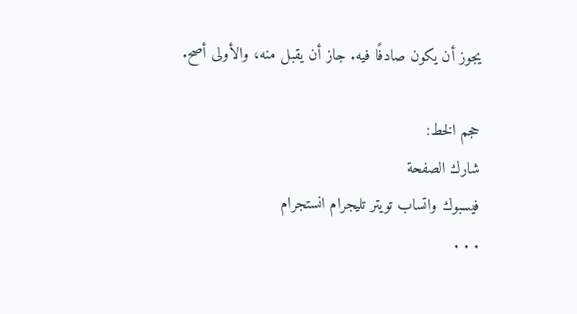يجوز أن يكون صادفًا فيه. جاز أن يقبل منه، والأولى أصح.

حجم الخط:
شارك الصفحة
فيسبوك واتساب تويتر تليجرام انستجرام
. . .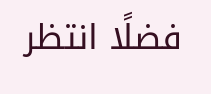فضلًا انتظر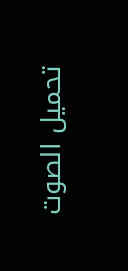تحميل الصوت